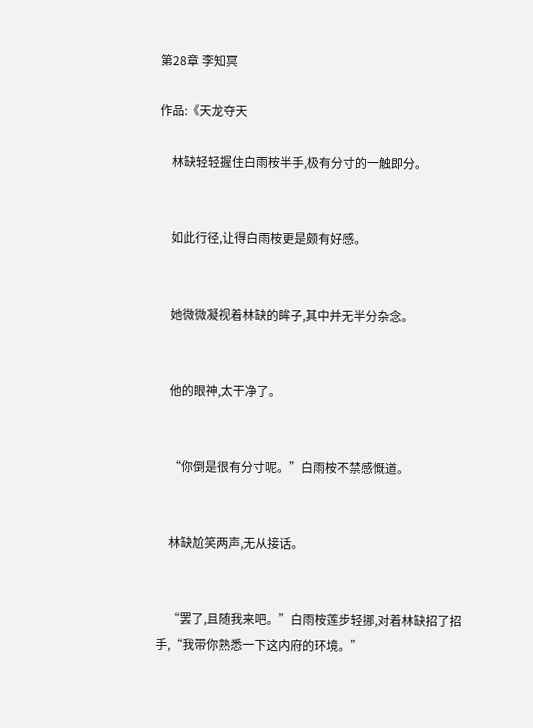第28章 李知冥

作品:《天龙夺天

    林缺轻轻握住白雨桉半手,极有分寸的一触即分。


    如此行径,让得白雨桉更是颇有好感。


    她微微凝视着林缺的眸子,其中并无半分杂念。


    他的眼神,太干净了。


    “你倒是很有分寸呢。”白雨桉不禁感慨道。


    林缺尬笑两声,无从接话。


    “罢了,且随我来吧。”白雨桉莲步轻挪,对着林缺招了招手,“我带你熟悉一下这内府的环境。”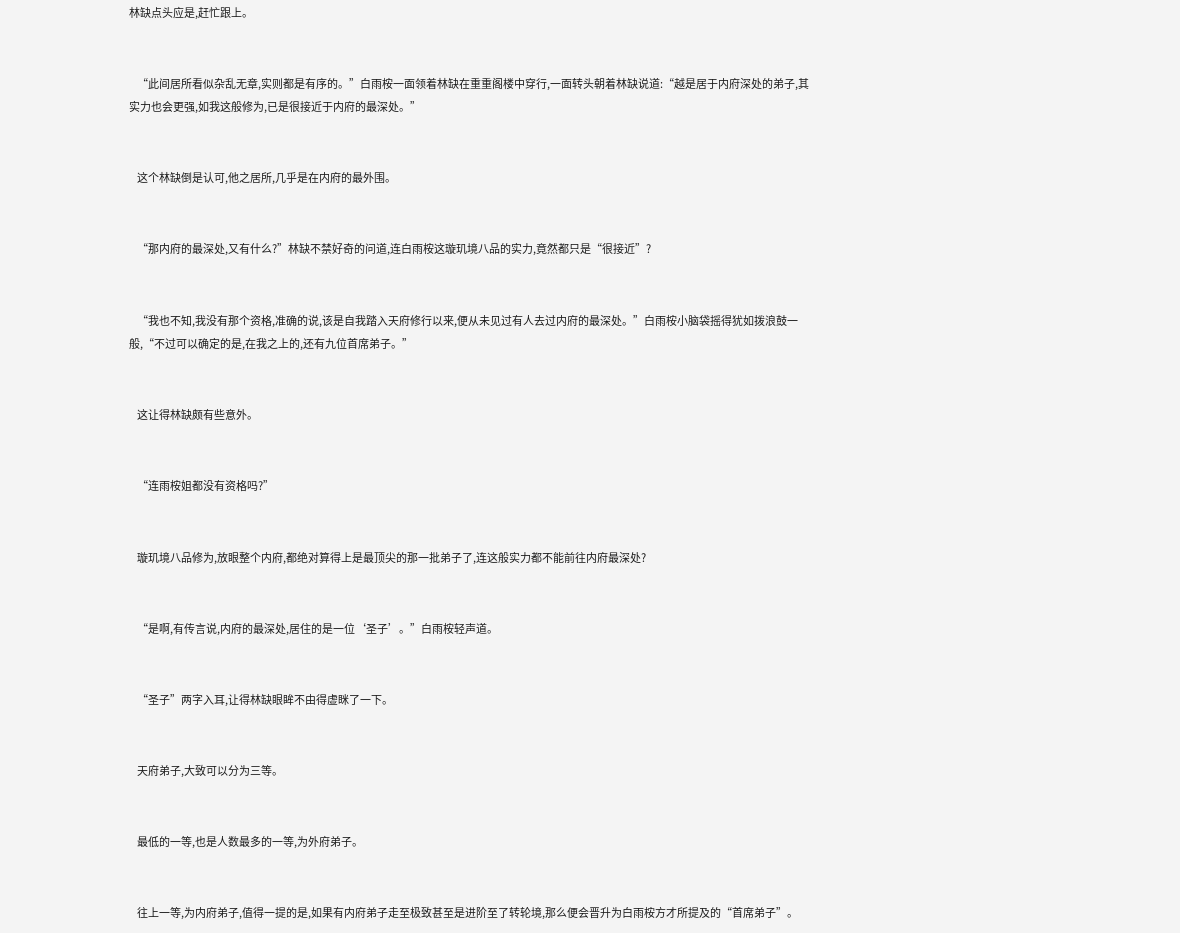林缺点头应是,赶忙跟上。


    “此间居所看似杂乱无章,实则都是有序的。”白雨桉一面领着林缺在重重阁楼中穿行,一面转头朝着林缺说道:“越是居于内府深处的弟子,其实力也会更强,如我这般修为,已是很接近于内府的最深处。”


    这个林缺倒是认可,他之居所,几乎是在内府的最外围。


    “那内府的最深处,又有什么?”林缺不禁好奇的问道,连白雨桉这璇玑境八品的实力,竟然都只是“很接近”?


    “我也不知,我没有那个资格,准确的说,该是自我踏入天府修行以来,便从未见过有人去过内府的最深处。”白雨桉小脑袋摇得犹如拨浪鼓一般,“不过可以确定的是,在我之上的,还有九位首席弟子。”


    这让得林缺颇有些意外。


    “连雨桉姐都没有资格吗?”


    璇玑境八品修为,放眼整个内府,都绝对算得上是最顶尖的那一批弟子了,连这般实力都不能前往内府最深处?


    “是啊,有传言说,内府的最深处,居住的是一位‘圣子’。”白雨桉轻声道。


    “圣子”两字入耳,让得林缺眼眸不由得虚眯了一下。


    天府弟子,大致可以分为三等。


    最低的一等,也是人数最多的一等,为外府弟子。


    往上一等,为内府弟子,值得一提的是,如果有内府弟子走至极致甚至是进阶至了转轮境,那么便会晋升为白雨桉方才所提及的“首席弟子”。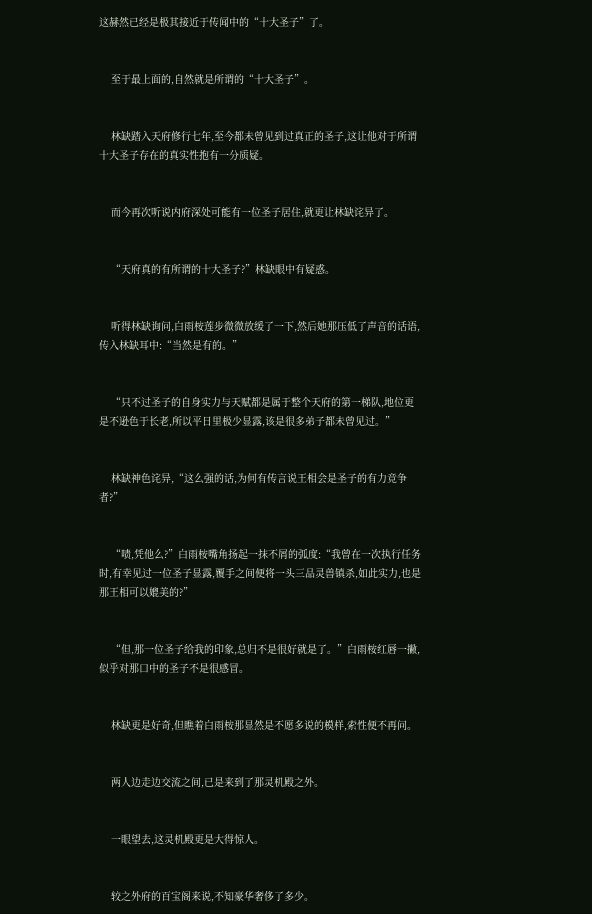这赫然已经是极其接近于传闻中的“十大圣子”了。


    至于最上面的,自然就是所谓的“十大圣子”。


    林缺踏入天府修行七年,至今都未曾见到过真正的圣子,这让他对于所谓十大圣子存在的真实性抱有一分质疑。


    而今再次听说内府深处可能有一位圣子居住,就更让林缺诧异了。


    “天府真的有所谓的十大圣子?”林缺眼中有疑惑。


    听得林缺询问,白雨桉莲步微微放缓了一下,然后她那压低了声音的话语,传入林缺耳中:“当然是有的。”


    “只不过圣子的自身实力与天赋都是属于整个天府的第一梯队,地位更是不逊色于长老,所以平日里极少显露,该是很多弟子都未曾见过。”


    林缺神色诧异,“这么强的话,为何有传言说王相会是圣子的有力竞争者?”


    “啧,凭他么?”白雨桉嘴角扬起一抹不屑的弧度:“我曾在一次执行任务时,有幸见过一位圣子显露,覆手之间便将一头三品灵兽镇杀,如此实力,也是那王相可以媲美的?”


    “但,那一位圣子给我的印象,总归不是很好就是了。”白雨桉红唇一撇,似乎对那口中的圣子不是很感冒。


    林缺更是好奇,但瞧着白雨桉那显然是不愿多说的模样,索性便不再问。


    两人边走边交流之间,已是来到了那灵机殿之外。


    一眼望去,这灵机殿更是大得惊人。


    较之外府的百宝阁来说,不知豪华奢侈了多少。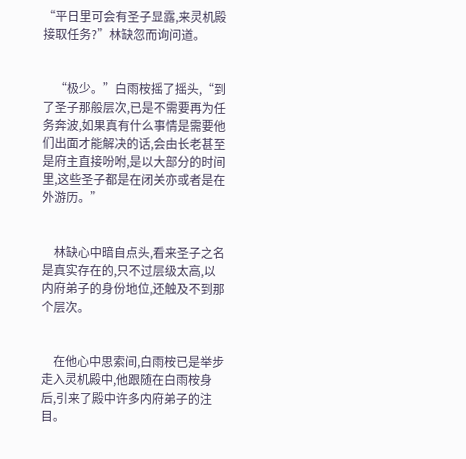“平日里可会有圣子显露,来灵机殿接取任务?”林缺忽而询问道。


    “极少。”白雨桉摇了摇头,“到了圣子那般层次,已是不需要再为任务奔波,如果真有什么事情是需要他们出面才能解决的话,会由长老甚至是府主直接吩咐,是以大部分的时间里,这些圣子都是在闭关亦或者是在外游历。”


    林缺心中暗自点头,看来圣子之名是真实存在的,只不过层级太高,以内府弟子的身份地位,还触及不到那个层次。


    在他心中思索间,白雨桉已是举步走入灵机殿中,他跟随在白雨桉身后,引来了殿中许多内府弟子的注目。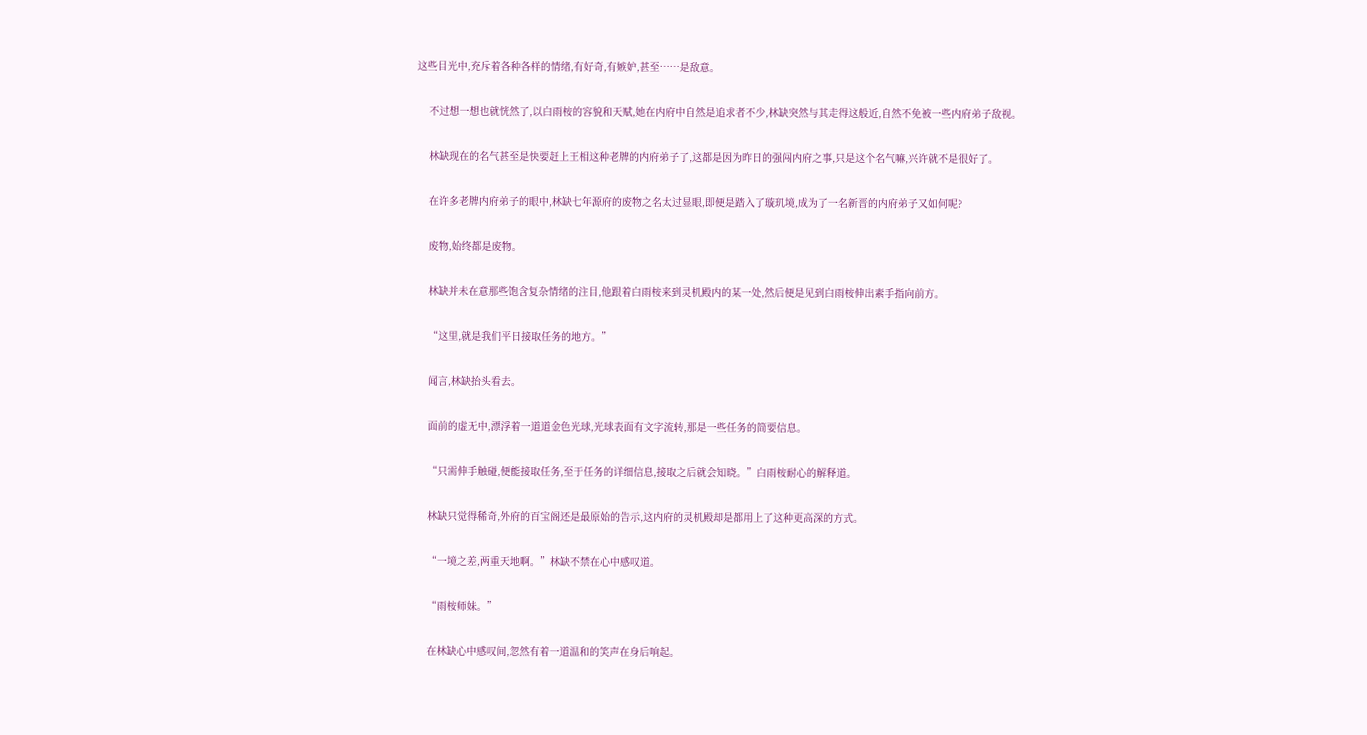这些目光中,充斥着各种各样的情绪,有好奇,有嫉妒,甚至……是敌意。


    不过想一想也就恍然了,以白雨桉的容貌和天赋,她在内府中自然是追求者不少,林缺突然与其走得这般近,自然不免被一些内府弟子敌视。


    林缺现在的名气甚至是快要赶上王相这种老牌的内府弟子了,这都是因为昨日的强闯内府之事,只是这个名气嘛,兴许就不是很好了。


    在许多老牌内府弟子的眼中,林缺七年源府的废物之名太过显眼,即便是踏入了璇玑境,成为了一名新晋的内府弟子又如何呢?


    废物,始终都是废物。


    林缺并未在意那些饱含复杂情绪的注目,他跟着白雨桉来到灵机殿内的某一处,然后便是见到白雨桉伸出素手指向前方。


    “这里,就是我们平日接取任务的地方。”


    闻言,林缺抬头看去。


    面前的虚无中,漂浮着一道道金色光球,光球表面有文字流转,那是一些任务的简要信息。


    “只需伸手触碰,便能接取任务,至于任务的详细信息,接取之后就会知晓。”白雨桉耐心的解释道。


    林缺只觉得稀奇,外府的百宝阁还是最原始的告示,这内府的灵机殿却是都用上了这种更高深的方式。


    “一境之差,两重天地啊。”林缺不禁在心中感叹道。


    “雨桉师妹。”


    在林缺心中感叹间,忽然有着一道温和的笑声在身后响起。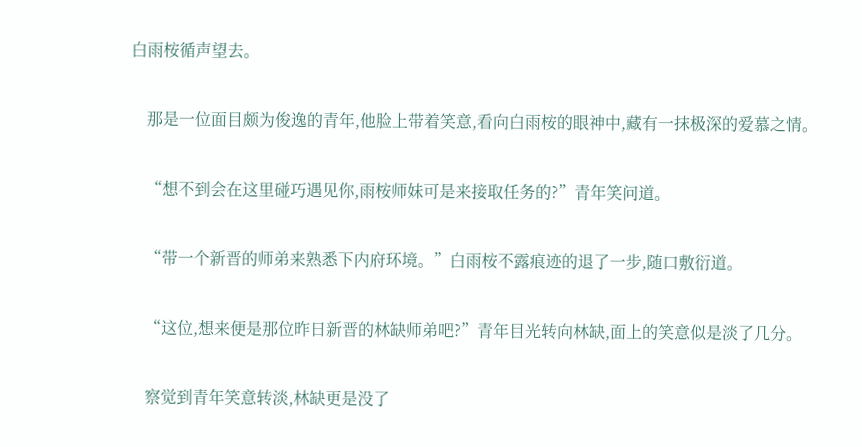白雨桉循声望去。


    那是一位面目颇为俊逸的青年,他脸上带着笑意,看向白雨桉的眼神中,藏有一抹极深的爱慕之情。


    “想不到会在这里碰巧遇见你,雨桉师妹可是来接取任务的?”青年笑问道。


    “带一个新晋的师弟来熟悉下内府环境。”白雨桉不露痕迹的退了一步,随口敷衍道。


    “这位,想来便是那位昨日新晋的林缺师弟吧?”青年目光转向林缺,面上的笑意似是淡了几分。


    察觉到青年笑意转淡,林缺更是没了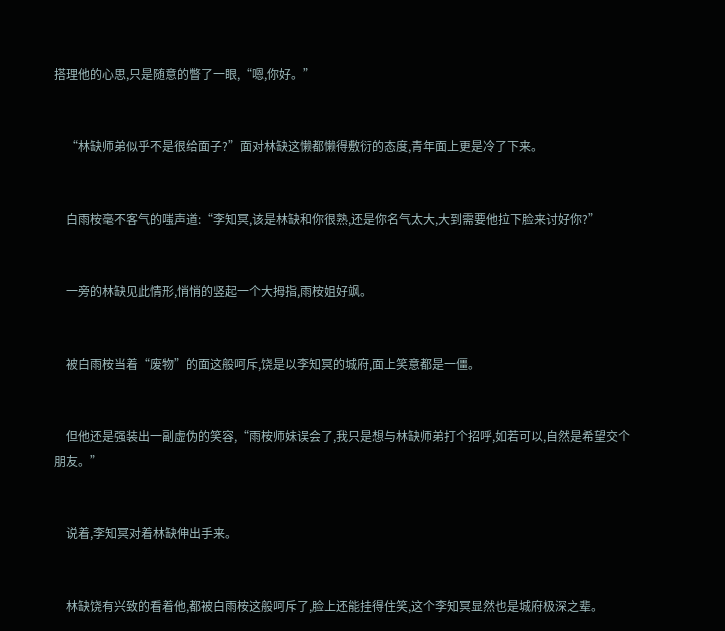搭理他的心思,只是随意的瞥了一眼,“嗯,你好。”


    “林缺师弟似乎不是很给面子?”面对林缺这懒都懒得敷衍的态度,青年面上更是冷了下来。


    白雨桉毫不客气的嗤声道:“李知冥,该是林缺和你很熟,还是你名气太大,大到需要他拉下脸来讨好你?”


    一旁的林缺见此情形,悄悄的竖起一个大拇指,雨桉姐好飒。


    被白雨桉当着“废物”的面这般呵斥,饶是以李知冥的城府,面上笑意都是一僵。


    但他还是强装出一副虚伪的笑容,“雨桉师妹误会了,我只是想与林缺师弟打个招呼,如若可以,自然是希望交个朋友。”


    说着,李知冥对着林缺伸出手来。


    林缺饶有兴致的看着他,都被白雨桉这般呵斥了,脸上还能挂得住笑,这个李知冥显然也是城府极深之辈。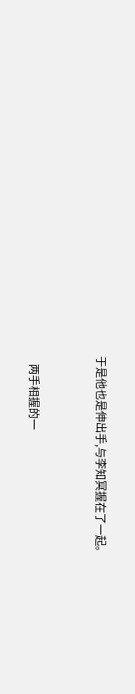于是他也是伸出手,与李知冥握在了一起。


    两手相握的一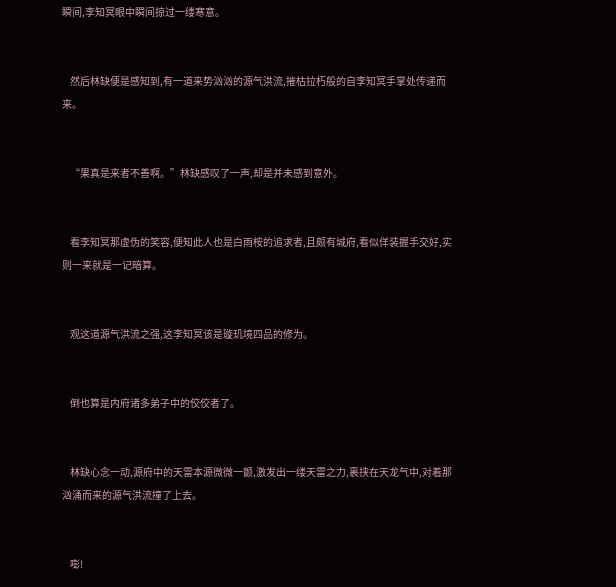瞬间,李知冥眼中瞬间掠过一缕寒意。


    然后林缺便是感知到,有一道来势汹汹的源气洪流,摧枯拉朽般的自李知冥手掌处传递而来。


    “果真是来者不善啊。”林缺感叹了一声,却是并未感到意外。


    看李知冥那虚伪的笑容,便知此人也是白雨桉的追求者,且颇有城府,看似佯装握手交好,实则一来就是一记暗算。


    观这道源气洪流之强,这李知冥该是璇玑境四品的修为。


    倒也算是内府诸多弟子中的佼佼者了。


    林缺心念一动,源府中的天雷本源微微一颤,激发出一缕天雷之力,裹挟在天龙气中,对着那汹涌而来的源气洪流撞了上去。


    嘭!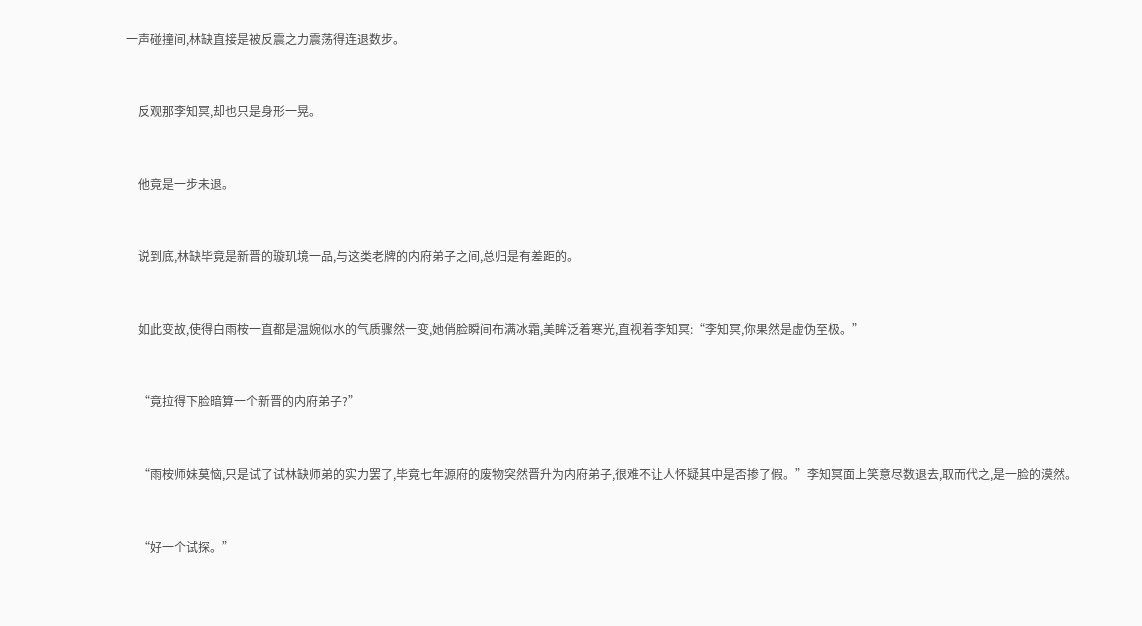一声碰撞间,林缺直接是被反震之力震荡得连退数步。


    反观那李知冥,却也只是身形一晃。


    他竟是一步未退。


    说到底,林缺毕竟是新晋的璇玑境一品,与这类老牌的内府弟子之间,总归是有差距的。


    如此变故,使得白雨桉一直都是温婉似水的气质骤然一变,她俏脸瞬间布满冰霜,美眸泛着寒光,直视着李知冥:“李知冥,你果然是虚伪至极。”


    “竟拉得下脸暗算一个新晋的内府弟子?”


    “雨桉师妹莫恼,只是试了试林缺师弟的实力罢了,毕竟七年源府的废物突然晋升为内府弟子,很难不让人怀疑其中是否掺了假。”李知冥面上笑意尽数退去,取而代之,是一脸的漠然。


    “好一个试探。”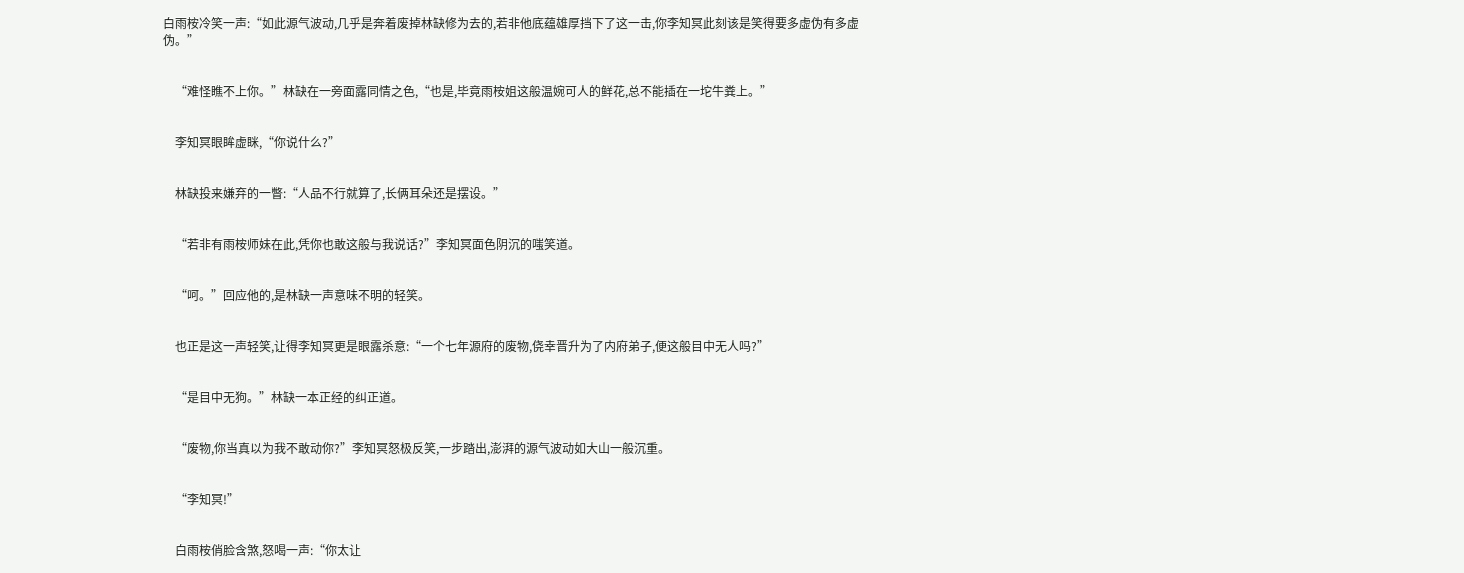白雨桉冷笑一声:“如此源气波动,几乎是奔着废掉林缺修为去的,若非他底蕴雄厚挡下了这一击,你李知冥此刻该是笑得要多虚伪有多虚伪。”


    “难怪瞧不上你。”林缺在一旁面露同情之色,“也是,毕竟雨桉姐这般温婉可人的鲜花,总不能插在一坨牛粪上。”


    李知冥眼眸虚眯,“你说什么?”


    林缺投来嫌弃的一瞥:“人品不行就算了,长俩耳朵还是摆设。”


    “若非有雨桉师妹在此,凭你也敢这般与我说话?”李知冥面色阴沉的嗤笑道。


    “呵。”回应他的,是林缺一声意味不明的轻笑。


    也正是这一声轻笑,让得李知冥更是眼露杀意:“一个七年源府的废物,侥幸晋升为了内府弟子,便这般目中无人吗?”


    “是目中无狗。”林缺一本正经的纠正道。


    “废物,你当真以为我不敢动你?”李知冥怒极反笑,一步踏出,澎湃的源气波动如大山一般沉重。


    “李知冥!”


    白雨桉俏脸含煞,怒喝一声:“你太让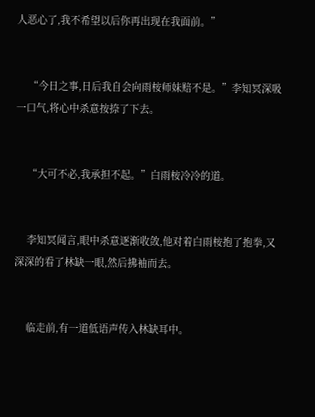人恶心了,我不希望以后你再出现在我面前。”


    “今日之事,日后我自会向雨桉师妹赔不是。”李知冥深吸一口气,将心中杀意按捺了下去。


    “大可不必,我承担不起。”白雨桉冷冷的道。


    李知冥闻言,眼中杀意逐渐收敛,他对着白雨桉抱了抱拳,又深深的看了林缺一眼,然后拂袖而去。


    临走前,有一道低语声传入林缺耳中。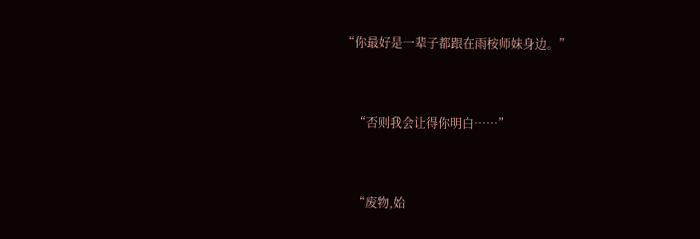“你最好是一辈子都跟在雨桉师妹身边。”


    “否则我会让得你明白……”


    “废物,始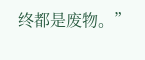终都是废物。”